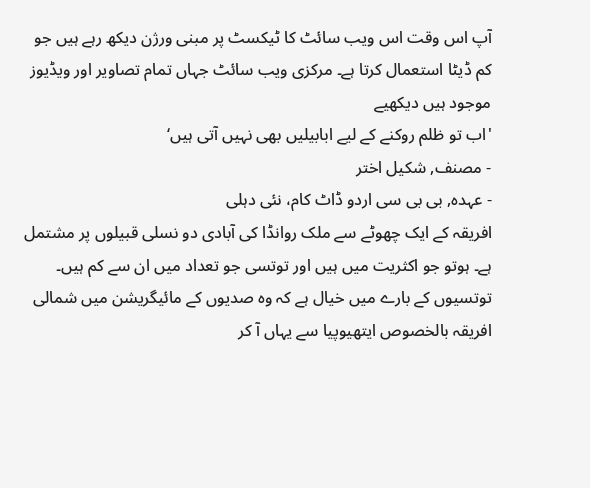آپ اس وقت اس ویب سائٹ کا ٹیکسٹ پر مبنی ورژن دیکھ رہے ہیں جو کم ڈیٹا استعمال کرتا ہے۔ مرکزی ویب سائٹ جہاں تمام تصاویر اور ویڈیوز موجود ہیں دیکھیے
'اب تو ظلم روکنے کے لیے ابابیلیں بھی نہیں آتی ہیں‘
- مصنف, شکیل اختر
- عہدہ, بی بی سی اردو ڈاٹ کام، نئی دہلی
افریقہ کے ایک چھوٹے سے ملک روانڈا کی آبادی دو نسلی قبیلوں پر مشتمل ہے۔ ہوتو جو اکثریت میں ہیں اور توتسی جو تعداد میں ان سے کم ہیں۔ توتسیوں کے بارے میں خیال ہے کہ وہ صدیوں کے مائیگریشن میں شمالی افریقہ بالخصوص ایتھیوپیا سے یہاں آ کر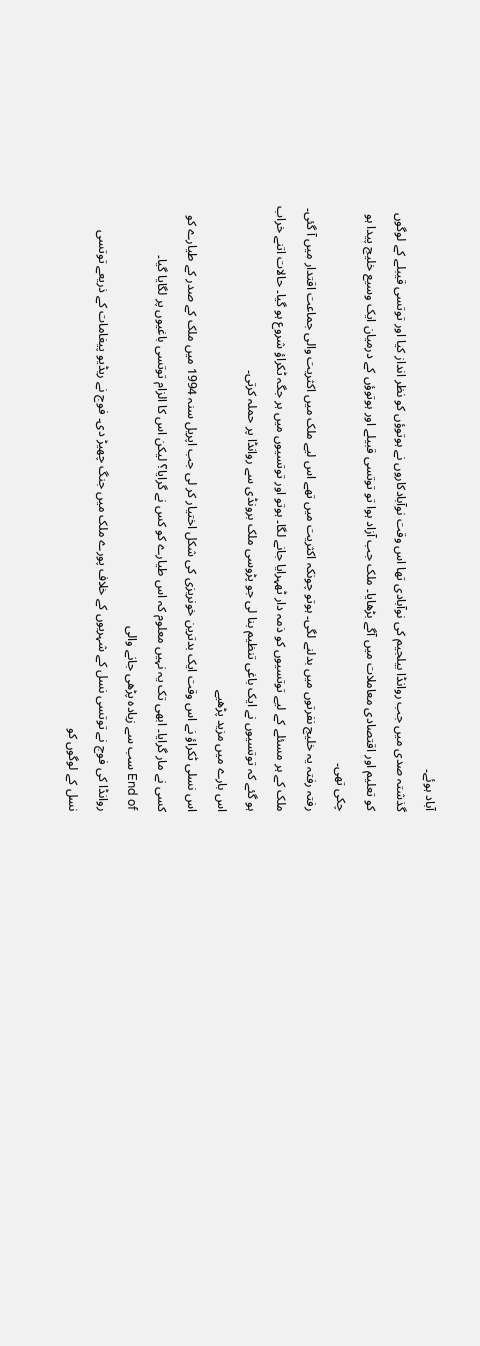آباد ہوئے۔
گذشتہ صدی میں جب روانڈا بیلجیم کی نوآبادی تھا اس وقت نوآبادکاروں نے ہوتوؤں کو نظر انداز کیا اور توتسی قیبلے کے لوگوں کو تعلیم اور اقتصادی معاملات میں آگے بڑھایا۔ ملک جب آزاد ہوا تو توتسی قبیلے اور ہوتوؤں کے درمیان ایک وسیع خلیج پیدا ہو چکی تھی۔
رفتہ رفتہ یہ خلیج نفرتوں میں بدلنے لگی۔ ہوتو چونکہ اکثریت میں تھے اس لیے ملک میں اکثریت والی جماعت اقتدار میں آ گئی۔ ملک کے ہر مسئلے کے لیے توتسیوں کو ذمہ دار ٹھہرایا جانے لگا۔ ہوتو اور توتسیوں میں ہر جگہ ٹکراؤ شروع ہو گیا۔ حالات اتنے خراب ہو گئے کہ توتسیوں نے ایک باغی تنظیم بنا لی جو پڑوسی ملک برونڈی سے روانڈا پر حملہ کرتی۔
اس بارے میں مزید پڑھیے
اس نسلی ٹکراؤ نے اس وقت ایک بدترین خونریزی کی شکل اختیار کر لی جب اپریل سنہ 1994 میں ملک کے صدر کے طیارے کو کسی نے مار گرایا۔ ابھی تک یہ نہیں معلوم کہ اس طیارے کو کس نے گرایا؟ لیکن اس کا الزام توتسی باغیوں پر لگایا گیا۔
End of سب سے زیادہ پڑھی جانے والی
روانڈا کی فوج نے توتسی نسل کے شہریوں کے خلاف پورے ملک میں جنگ چھیڑ دی۔ فوج نے ریڈیو پیغامات کے ذریعے توتسی نسل کے لوگوں کو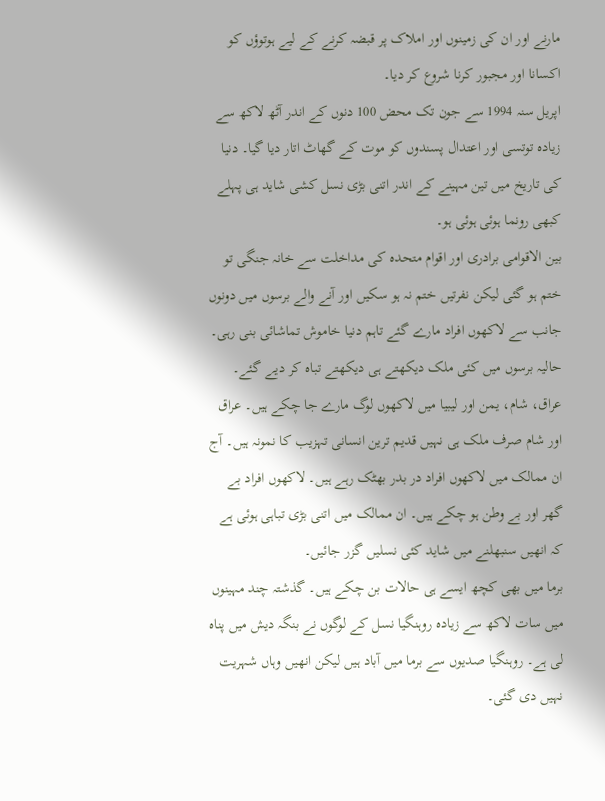مارنے اور ان کی زمینوں اور املاک پر قبضہ کرنے کے لیے ہوتوؤں کو اکسانا اور مجبور کرنا شروع کر دیا۔
اپریل سنہ 1994 سے جون تک محض 100 دنوں کے اندر آٹھ لاکھ سے زیادہ توتسی اور اعتدال پسندوں کو موت کے گھاٹ اتار دیا گیا۔ دنیا کی تاریخ میں تین مہینے کے اندر اتنی بڑی نسل کشی شاید ہی پہلے کبھی رونما ہوئی ہوئی ہو۔
بین الاقوامی برادری اور اقوام متحدہ کی مداخلت سے خانہ جنگی تو ختم ہو گئی لیکن نفرتیں ختم نہ ہو سکیں اور آنے والے برسوں میں دونوں جانب سے لاکھوں افراد مارے گئے تاہم دنیا خاموش تماشائی بنی رہی۔
حالیہ برسوں میں کئی ملک دیکھتے ہی دیکھتے تباہ کر دیے گئے۔ عراق، شام، یمن اور لیبیا میں لاکھوں لوگ مارے جا چکے ہیں۔ عراق اور شام صرف ملک ہی نہیں قدیم ترین انسانی تہزیب کا نمونہ ہیں۔ آج ان ممالک میں لاکھوں افراد در بدر بھٹک رہے ہیں۔ لاکھوں افراد بے گھر اور بے وطن ہو چکے ہیں۔ ان ممالک میں اتنی بڑی تباہی ہوئی ہے کہ انھیں سنبھلنے میں شاید کئی نسلیں گزر جائیں۔
برما میں بھی کچھ ایسے ہی حالات بن چکے ہیں۔ گذشتہ چند مہینوں میں سات لاکھ سے زیادہ روہنگیا نسل کے لوگوں نے بنگہ دیش میں پناہ لی ہے۔ روہنگیا صدیوں سے برما میں آباد ہیں لیکن انھیں وہاں شہریت نہیں دی گئی۔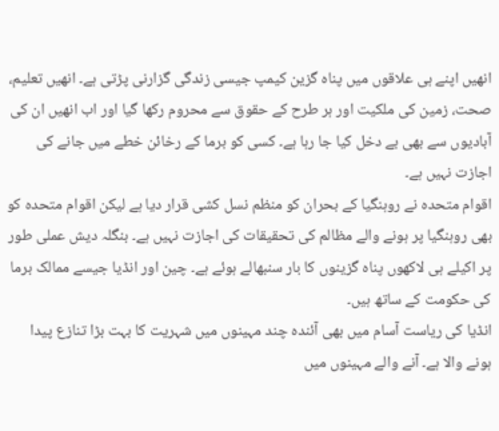انھیں اپنے ہی علاقوں میں پناہ گزین کیمپ جیسی زندگی گزارنی پڑتی ہے۔ انھیں تعلیم، صحت، زمین کی ملکیت اور ہر طرح کے حقوق سے محروم رکھا گیا اور اب انھیں ان کی آبادیوں سے بھی بے دخل کیا جا رہا ہے۔ کسی کو برما کے رخائن خطے میں جانے کی اجازت نہیں ہے۔
اقوام متحدہ نے روہنگیا کے بحران کو منظم نسل کشی قرار دیا ہے لیکن اقوام متحدہ کو بھی روہنگیا پر ہونے والے مظالم کی تحقیقات کی اجازت نہیں ہے۔ بنگلہ دیش عملی طور پر اکیلے ہی لاکھوں پناہ گزینوں کا بار سنبھالے ہوئے ہے۔ چین اور انڈیا جیسے ممالک برما کی حکومت کے ساتھ ہیں۔
انڈیا کی ریاست آسام میں بھی آئندہ چند مہینوں میں شہریت کا بہت بڑا تنازع پیدا ہونے والا ہے۔ آنے والے مہینوں میں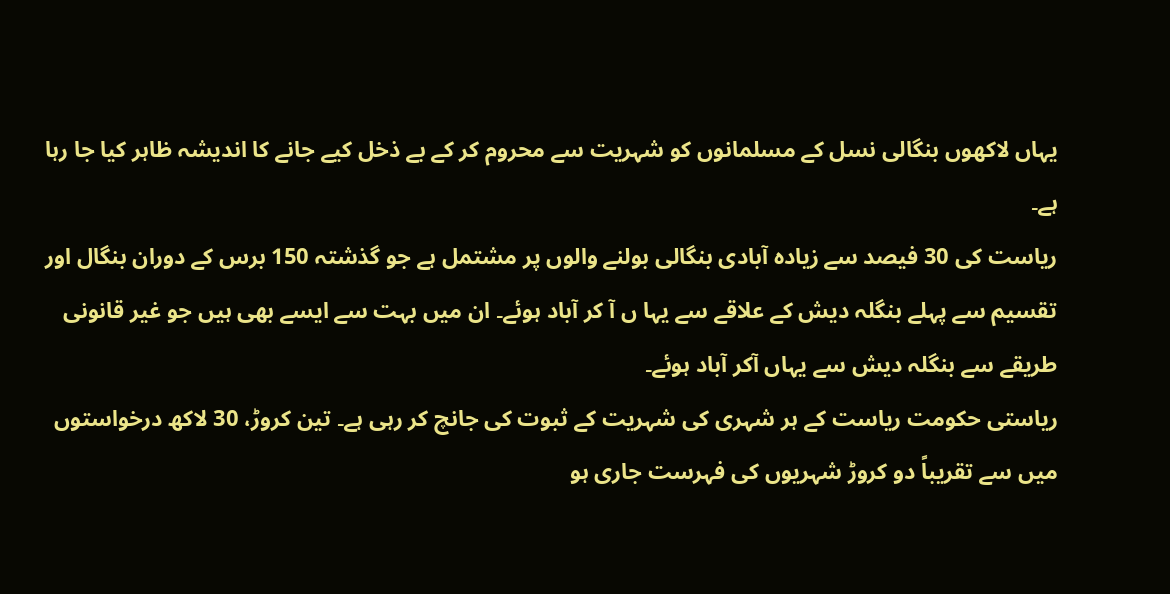یہاں لاکھوں بنگالی نسل کے مسلمانوں کو شہریت سے محروم کر کے بے ذخل کیے جانے کا اندیشہ ظاہر کیا جا رہا ہے۔
ریاست کی 30 فیصد سے زیادہ آبادی بنگالی بولنے والوں پر مشتمل ہے جو گذشتہ 150 برس کے دوران بنگال اور تقسیم سے پہلے بنگلہ دیش کے علاقے سے یہا ں آ کر آباد ہوئے۔ ان میں بہت سے ایسے بھی ہیں جو غیر قانونی طریقے سے بنگلہ دیش سے یہاں آکر آباد ہوئے۔
ریاستی حکومت ریاست کے ہر شہری کی شہریت کے ثبوت کی جانچ کر رہی ہے۔ تین کروڑ، 30 لاکھ درخواستوں میں سے تقریباً دو کروڑ شہریوں کی فہرست جاری ہو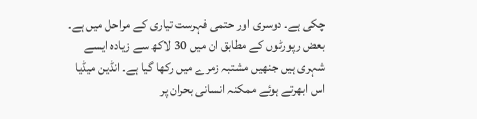چکی ہے۔ دوسری اور حتمی فہرست تیاری کے مراحل میں ہے۔
بعض رپورٹوں کے مطابق ان میں 30 لاکھ سے زیادہ ایسے شہری ہیں جنھیں مشتبہ زمرے میں رکھا گیا ہے۔ انڈین میڈیا اس ابھرتے ہوئے ممکنہ انسانی بحران پر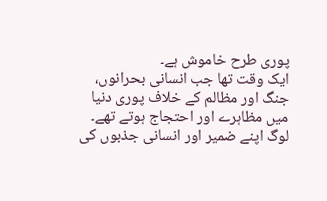پوری طرح خاموش ہے۔
ایک وقت تھا جب انسانی بحرانوں، جنگ اور مظالم کے خلاف پوری دنیا میں مظاہرے اور احتجاج ہوتے تھے۔ لوگ اپنے ضمیر اور انسانی جذبوں کی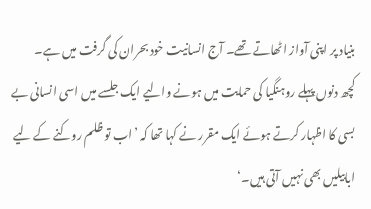بنیاد پر اپنی آواز اٹھاتے تھے۔ آج انسانیت خود بحران کی گرفت میں ہے۔
کچھ دنوں پہلے روہنگیا کی حمایت میں ہونے والیے ایک جلسے میں اسی انسانی بے بسی کا اظہار کرتے ہوئے ایک مقرر نے کہا تھا کہ ’اب تو ظلم روکنے کے لیے ابابیلیں بھی نہیں آتی ہیں۔‘